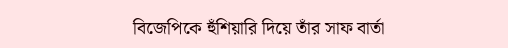বিজেপিকে হুঁশিয়ারি দিয়ে তাঁর সাফ বার্তা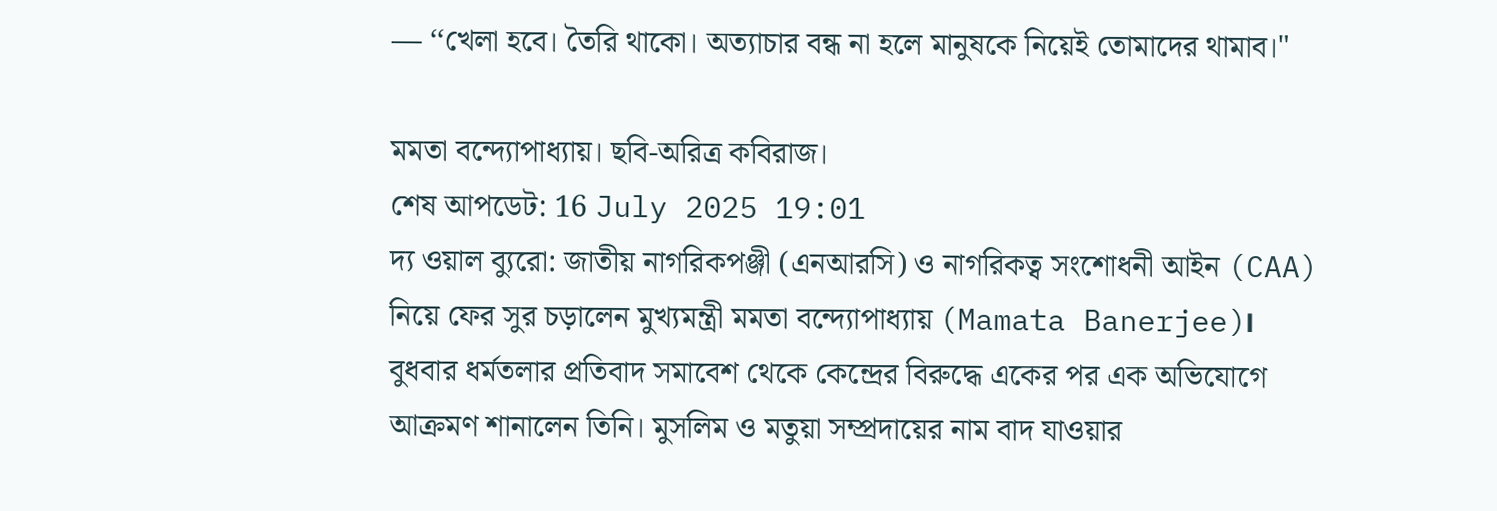— ‘‘খেলা হবে। তৈরি থাকো। অত্যাচার বন্ধ না হলে মানুষকে নিয়েই তোমাদের থামাব।"

মমতা বন্দ্যোপাধ্যায়। ছবি-অরিত্র কবিরাজ।
শেষ আপডেট: 16 July 2025 19:01
দ্য ওয়াল ব্যুরো: জাতীয় নাগরিকপঞ্জী (এনআরসি) ও নাগরিকত্ব সংশোধনী আইন (CAA) নিয়ে ফের সুর চড়ালেন মুখ্যমন্ত্রী মমতা বন্দ্যোপাধ্যায় (Mamata Banerjee)। বুধবার ধর্মতলার প্রতিবাদ সমাবেশ থেকে কেন্দ্রের বিরুদ্ধে একের পর এক অভিযোগে আক্রমণ শানালেন তিনি। মুসলিম ও মতুয়া সম্প্রদায়ের নাম বাদ যাওয়ার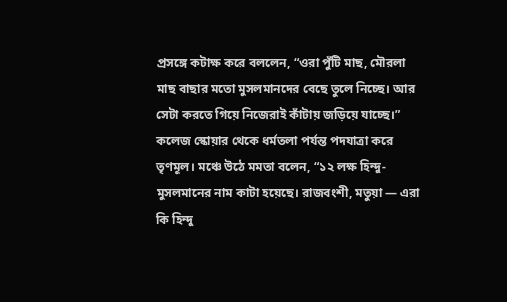প্রসঙ্গে কটাক্ষ করে বললেন, “ওরা পুঁটি মাছ, মৌরলা মাছ বাছার মতো মুসলমানদের বেছে তুলে নিচ্ছে। আর সেটা করতে গিয়ে নিজেরাই কাঁটায় জড়িয়ে যাচ্ছে।”
কলেজ স্কোয়ার থেকে ধর্মতলা পর্যন্ত পদযাত্রা করে তৃণমূল। মঞ্চে উঠে মমতা বলেন, “১২ লক্ষ হিন্দু-মুসলমানের নাম কাটা হয়েছে। রাজবংশী, মতুয়া — এরা কি হিন্দু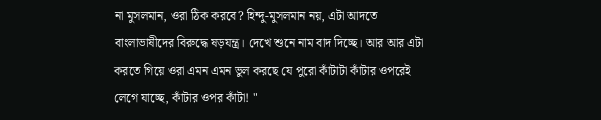না মুসলমান, ওরা ঠিক করবে? হিন্দু-মুসলমান নয়, এটা আদতে বাংলাভাষীদের বিরুদ্ধে ষড়যন্ত্র। দেখে শুনে নাম বাদ দিচ্ছে। আর আর এটা করতে গিয়ে ওরা এমন এমন ভুল করছে যে পুরো কাঁটাটা কাঁটার ওপরেই লেগে যাচ্ছে, কাঁটার ওপর কাঁটা! "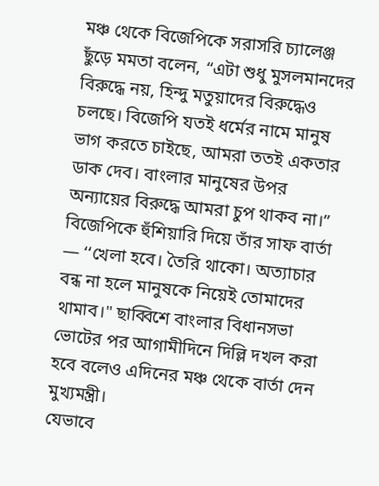মঞ্চ থেকে বিজেপিকে সরাসরি চ্যালেঞ্জ ছুঁড়ে মমতা বলেন, “এটা শুধু মুসলমানদের বিরুদ্ধে নয়, হিন্দু মতুয়াদের বিরুদ্ধেও চলছে। বিজেপি যতই ধর্মের নামে মানুষ ভাগ করতে চাইছে, আমরা ততই একতার ডাক দেব। বাংলার মানুষের উপর অন্যায়ের বিরুদ্ধে আমরা চুপ থাকব না।”
বিজেপিকে হুঁশিয়ারি দিয়ে তাঁর সাফ বার্তা — ‘‘খেলা হবে। তৈরি থাকো। অত্যাচার বন্ধ না হলে মানুষকে নিয়েই তোমাদের থামাব।" ছাব্বিশে বাংলার বিধানসভা ভোটের পর আগামীদিনে দিল্লি দখল করা হবে বলেও এদিনের মঞ্চ থেকে বার্তা দেন মুখ্যমন্ত্রী।
যেভাবে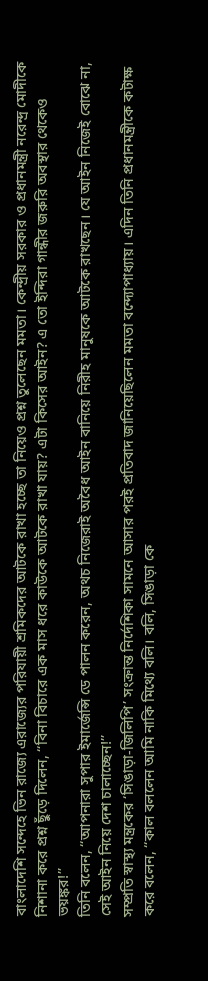বাংলাদেশি সন্দেহে ভিন রাজ্যে এরাজ্যের পরিযায়ী শ্রমিকদের আটকে রাখা হচ্ছে তা নিয়েও প্রশ্ন তুলেছেন মমতা। কেন্দ্রীয় সরকার ও প্রধানমন্ত্রী নরেন্দ্র মোদীকে নিশানা করে প্রশ্ন ছুঁড়ে দিলেন, ‘‘বিনা বিচারে এক মাস ধরে কাউকে আটকে রাখা যায়? এটা কিসের আইন? এ তো ইন্দিরা গান্ধীর জরুরি অবস্থার থেকেও ভয়ঙ্কর!’’
তিনি বলেন, ‘‘আপনারা সুপার ইমার্জেন্সি ডে পালন করেন, অথচ নিজেরাই অবৈধ আইন বানিয়ে নিরীহ মানুষকে আটকে রাখছেন। যে আইন নিজেই বোঝে না, সেই আইন নিয়ে দেশ চালাচ্ছেন!’’
সম্প্রতি স্বাস্থ্য মন্ত্রকের ‘সিঙাড়া-জিলিপি’ সংক্রান্ত নির্দেশিকা সামনে আসার পরই প্রতিবাদ জানিয়েছিলেন মমতা বন্দ্যোপাধ্যায়। এদিন তিনি প্রধানমন্ত্রীকে কটাক্ষ করে বলেন, ‘‘কাল বললেন আমি নাকি মিথ্যে বলি। বলি, সিঙাড়া কে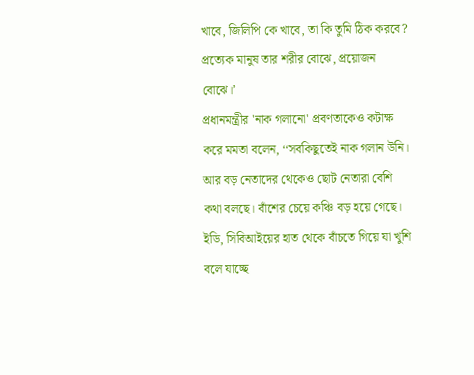খাবে, জিলিপি কে খাবে, তা কি তুমি ঠিক করবে? প্রত্যেক মানুষ তার শরীর বোঝে, প্রয়োজন বোঝে।’
প্রধানমন্ত্রীর 'নাক গলানো' প্রবণতাকেও কটাক্ষ করে মমতা বলেন, ‘‘সবকিছুতেই নাক গলান উনি। আর বড় নেতাদের থেকেও ছোট নেতারা বেশি কথা বলছে। বাঁশের চেয়ে কঞ্চি বড় হয়ে গেছে। ইডি, সিবিআইয়ের হাত থেকে বাঁচতে গিয়ে যা খুশি বলে যাচ্ছে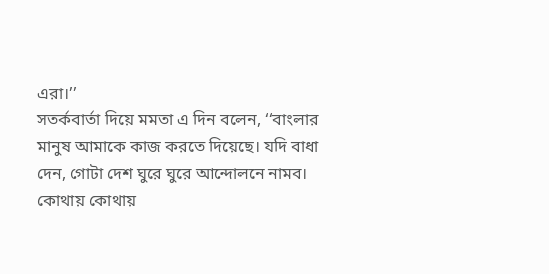এরা।’’
সতর্কবার্তা দিয়ে মমতা এ দিন বলেন, ‘‘বাংলার মানুষ আমাকে কাজ করতে দিয়েছে। যদি বাধা দেন, গোটা দেশ ঘুরে ঘুরে আন্দোলনে নামব। কোথায় কোথায়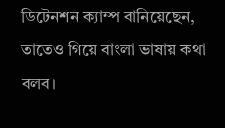ডিটেনশন ক্যাম্প বানিয়েছেন, তাতেও গিয়ে বাংলা ভাষায় কথা বলব।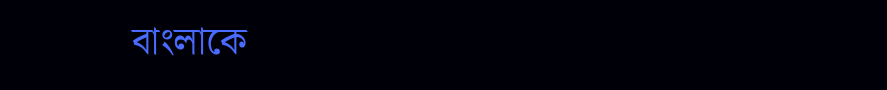বাংলাকে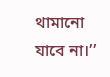থামানো যাবে না।’’